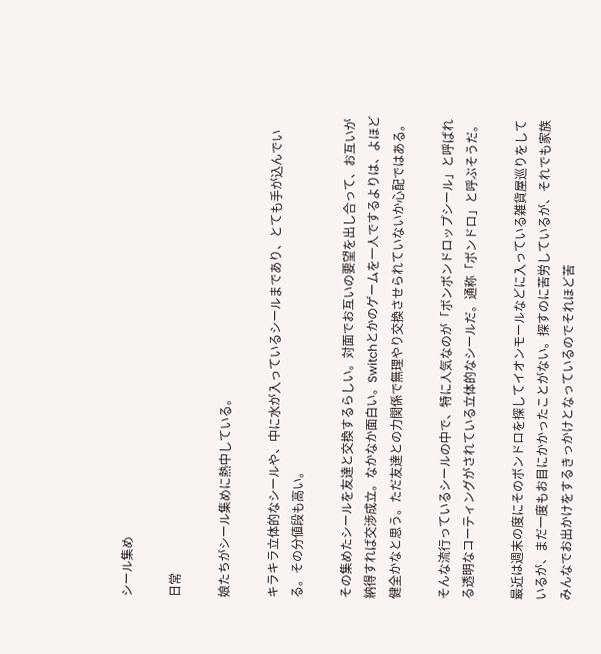シール集め

日常

娘たちがシール集めに熱中している。

キラキラ立体的なシールや、中に水が入っているシールまであり、とても手が込んでいる。その分値段も高い。

その集めたシールを友達と交換するらしい。対面でお互いの要望を出し合って、お互いが納得すれば交渉成立。なかなか面白い。Switchとかのゲームを一人でするよりは、よほど健全かなと思う。ただ友達との力関係で無理やり交換させられていないか心配ではある。

そんな流行っているシールの中で、特に人気なのが「ボンボンドロップシール」と呼ばれる透明なコーティングがされている立体的なシールだ。通称「ボンドロ」と呼ぶそうだ。

最近は週末の度にそのボンドロを探してイオンモールなどに入っている雑貨屋巡りをしているが、まだ一度もお目にかかったことがない。探すのに苦労しているが、それでも家族みんなでお出かけをするきっかけとなっているのでそれほど苦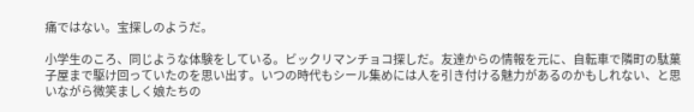痛ではない。宝探しのようだ。

小学生のころ、同じような体験をしている。ビックリマンチョコ探しだ。友達からの情報を元に、自転車で隣町の駄菓子屋まで駆け回っていたのを思い出す。いつの時代もシール集めには人を引き付ける魅力があるのかもしれない、と思いながら微笑ましく娘たちの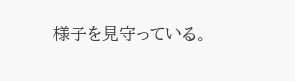様子を見守っている。